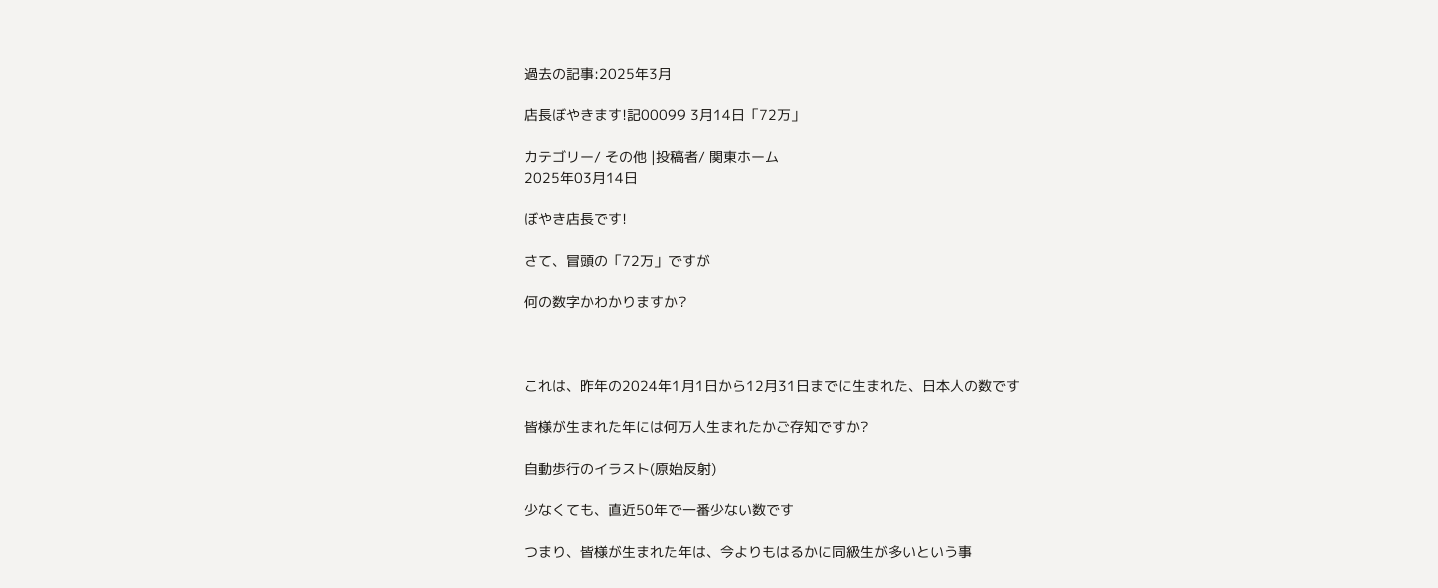過去の記事:2025年3月

店長ぼやきます!記00099 3月14日「72万」

カテゴリー/ その他 |投稿者/ 関東ホーム
2025年03月14日

ぼやき店長です!

さて、冒頭の「72万」ですが

何の数字かわかりますか?



これは、昨年の2024年1月1日から12月31日までに生まれた、日本人の数です

皆様が生まれた年には何万人生まれたかご存知ですか?

自動歩行のイラスト(原始反射)

少なくても、直近50年で一番少ない数です

つまり、皆様が生まれた年は、今よりもはるかに同級生が多いという事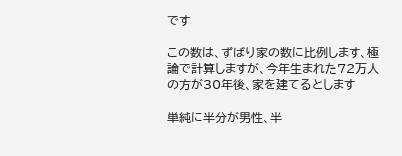です

この数は、ずばり家の数に比例します、極論で計算しますが、今年生まれた72万人の方が30年後、家を建てるとします

単純に半分が男性、半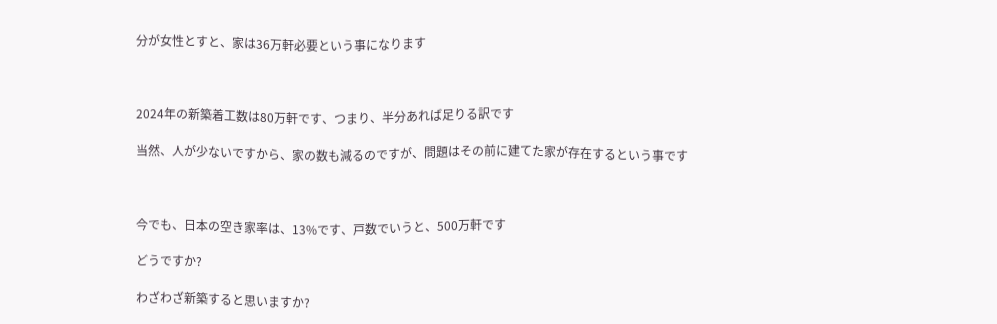分が女性とすと、家は36万軒必要という事になります



2024年の新築着工数は80万軒です、つまり、半分あれば足りる訳です

当然、人が少ないですから、家の数も減るのですが、問題はその前に建てた家が存在するという事です



今でも、日本の空き家率は、13%です、戸数でいうと、500万軒です

どうですか?

わざわざ新築すると思いますか?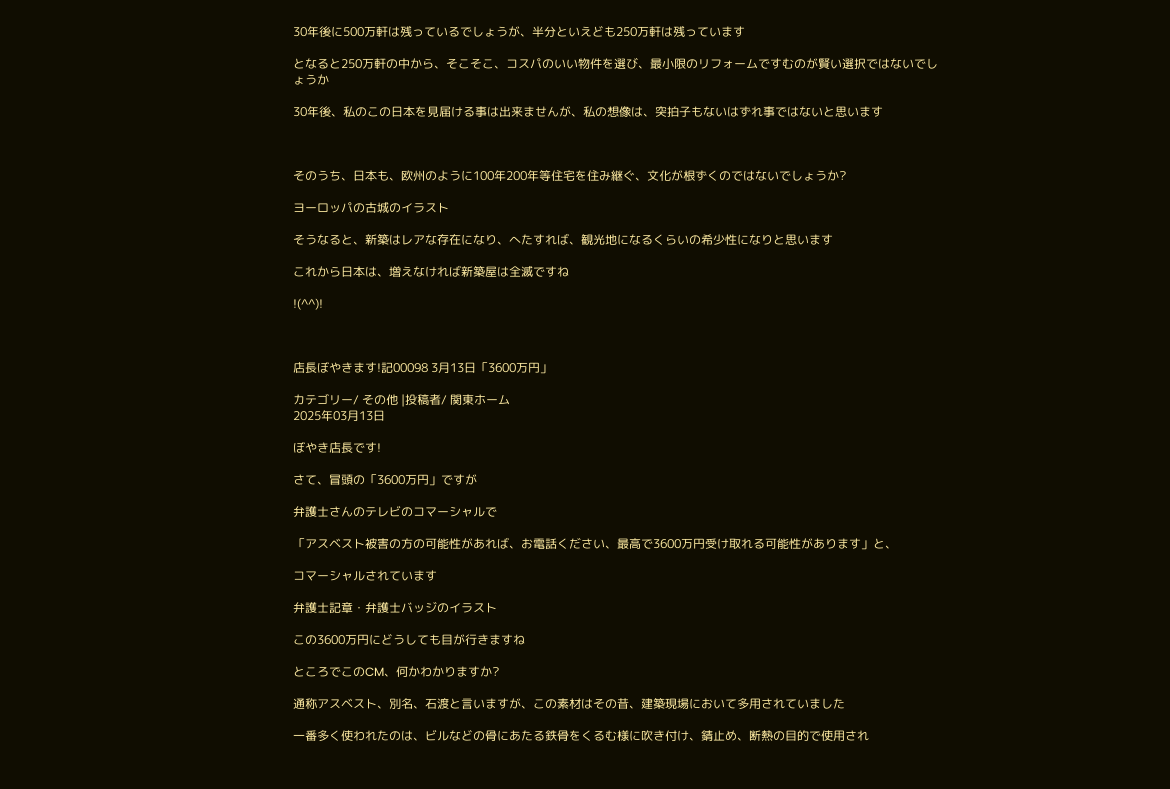30年後に500万軒は残っているでしょうが、半分といえども250万軒は残っています

となると250万軒の中から、そこそこ、コスパのいい物件を選び、最小限のリフォームですむのが賢い選択ではないでしょうか

30年後、私のこの日本を見届ける事は出来ませんが、私の想像は、突拍子もないはずれ事ではないと思います



そのうち、日本も、欧州のように100年200年等住宅を住み継ぐ、文化が根ずくのではないでしょうか?

ヨーロッパの古城のイラスト

そうなると、新築はレアな存在になり、へたすれば、観光地になるくらいの希少性になりと思います

これから日本は、増えなければ新築屋は全滅ですね

!(^^)!



店長ぼやきます!記00098 3月13日「3600万円」

カテゴリー/ その他 |投稿者/ 関東ホーム
2025年03月13日

ぼやき店長です!

さて、冒頭の「3600万円」ですが

弁護士さんのテレビのコマーシャルで

「アスベスト被害の方の可能性があれば、お電話ください、最高で3600万円受け取れる可能性があります」と、

コマーシャルされています

弁護士記章・弁護士バッジのイラスト

この3600万円にどうしても目が行きますね

ところでこのCM、何かわかりますか?

通称アスベスト、別名、石渡と言いますが、この素材はその昔、建築現場において多用されていました

一番多く使われたのは、ビルなどの骨にあたる鉄骨をくるむ様に吹き付け、錆止め、断熱の目的で使用され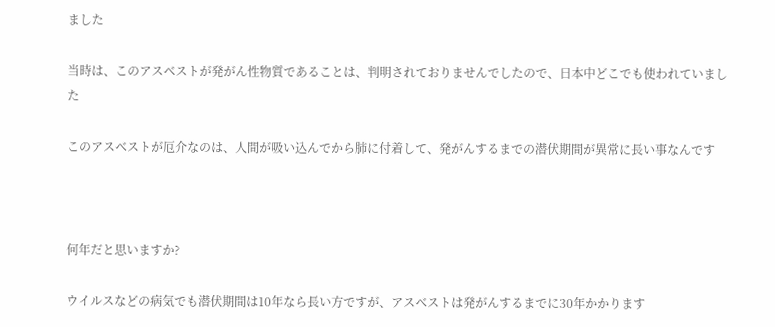ました

当時は、このアスベストが発がん性物質であることは、判明されておりませんでしたので、日本中どこでも使われていました

このアスベストが厄介なのは、人間が吸い込んでから肺に付着して、発がんするまでの潜伏期間が異常に長い事なんです



何年だと思いますか?

ウイルスなどの病気でも潜伏期間は10年なら長い方ですが、アスベストは発がんするまでに30年かかります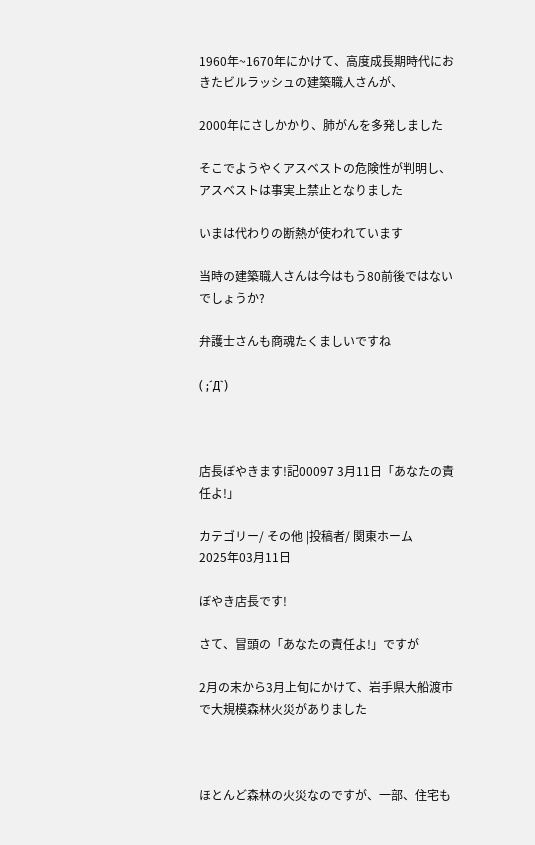1960年~1670年にかけて、高度成長期時代におきたビルラッシュの建築職人さんが、

2000年にさしかかり、肺がんを多発しました

そこでようやくアスベストの危険性が判明し、アスベストは事実上禁止となりました

いまは代わりの断熱が使われています

当時の建築職人さんは今はもう80前後ではないでしょうか?

弁護士さんも商魂たくましいですね

( ;´Д`)



店長ぼやきます!記00097 3月11日「あなたの責任よ!」

カテゴリー/ その他 |投稿者/ 関東ホーム
2025年03月11日

ぼやき店長です!

さて、冒頭の「あなたの責任よ!」ですが

2月の末から3月上旬にかけて、岩手県大船渡市で大規模森林火災がありました



ほとんど森林の火災なのですが、一部、住宅も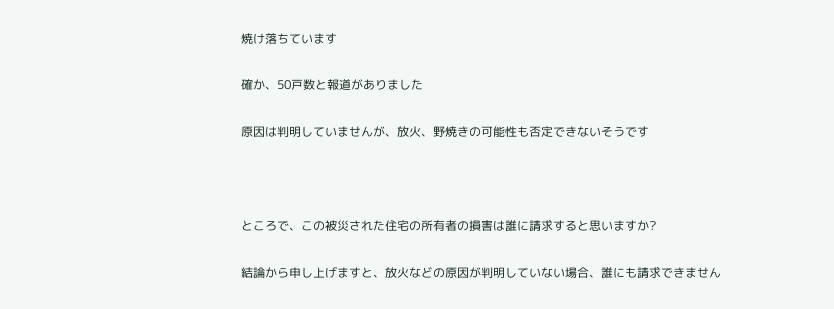焼け落ちています

確か、50戸数と報道がありました

原因は判明していませんが、放火、野焼きの可能性も否定できないそうです



ところで、この被災された住宅の所有者の損害は誰に請求すると思いますか?

結論から申し上げますと、放火などの原因が判明していない場合、誰にも請求できません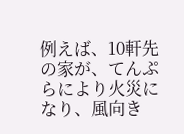例えば、10軒先の家が、てんぷらにより火災になり、風向き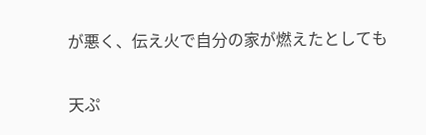が悪く、伝え火で自分の家が燃えたとしても

天ぷ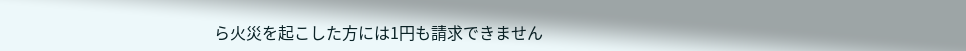ら火災を起こした方には1円も請求できません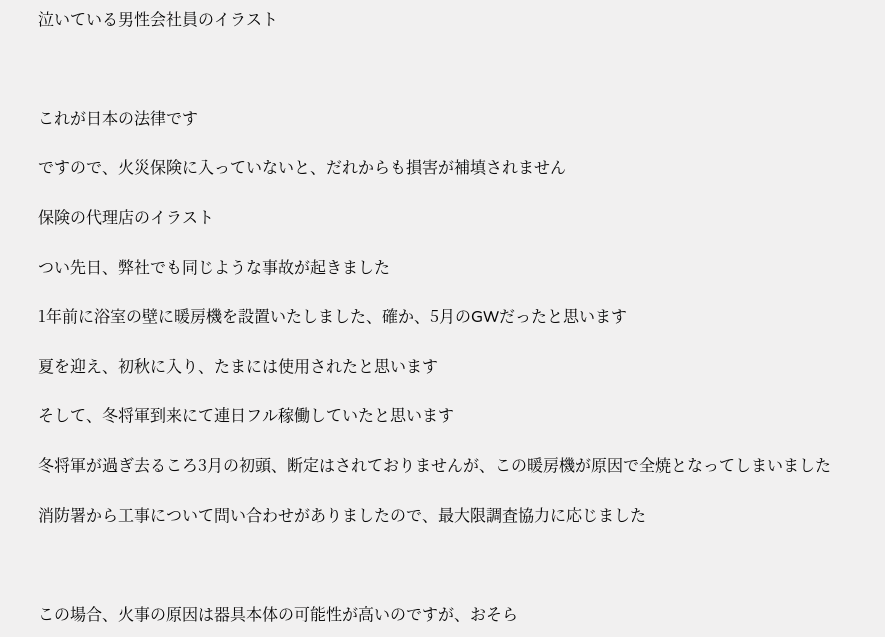泣いている男性会社員のイラスト



これが日本の法律です

ですので、火災保険に入っていないと、だれからも損害が補填されません

保険の代理店のイラスト

つい先日、弊社でも同じような事故が起きました

1年前に浴室の壁に暖房機を設置いたしました、確か、5月のGWだったと思います

夏を迎え、初秋に入り、たまには使用されたと思います

そして、冬将軍到来にて連日フル稼働していたと思います

冬将軍が過ぎ去るころ3月の初頭、断定はされておりませんが、この暖房機が原因で全焼となってしまいました

消防署から工事について問い合わせがありましたので、最大限調査協力に応じました



この場合、火事の原因は器具本体の可能性が高いのですが、おそら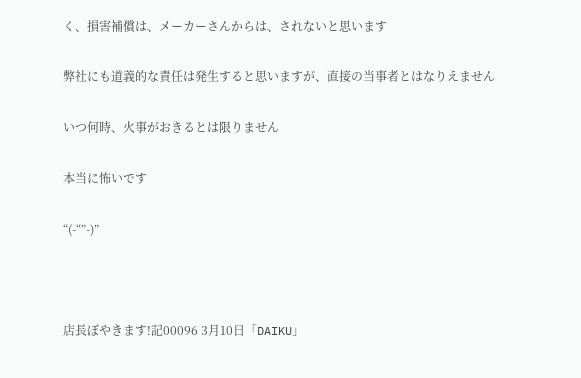く、損害補償は、メーカーさんからは、されないと思います

弊社にも道義的な責任は発生すると思いますが、直接の当事者とはなりえません

いつ何時、火事がおきるとは限りません

本当に怖いです

“(-“”-)”



店長ぼやきます!記00096 3月10日「DAIKU」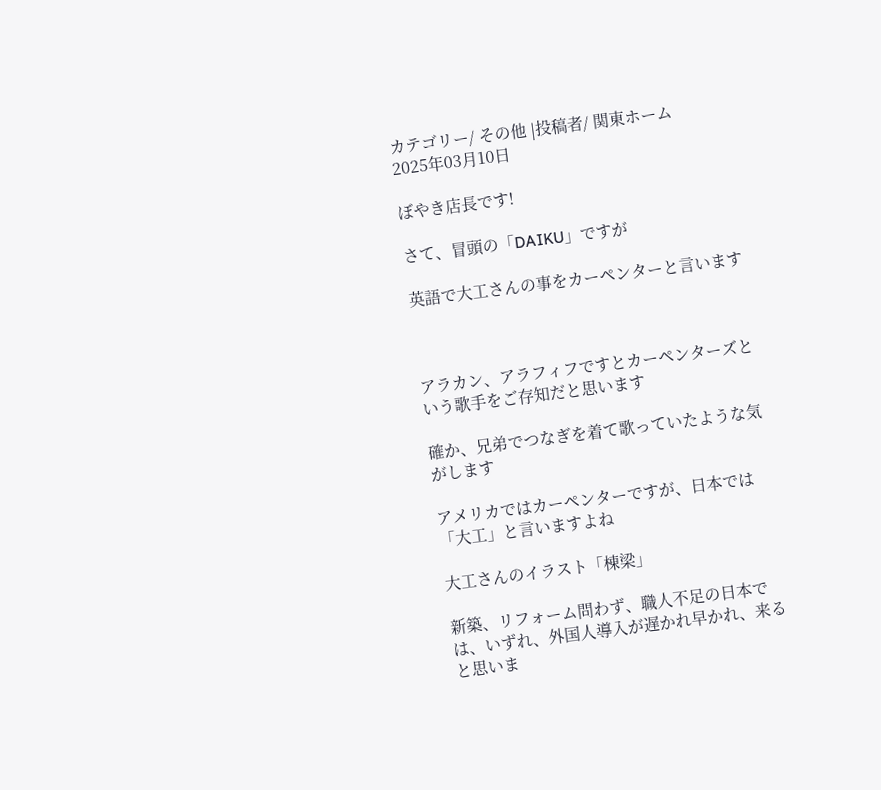カテゴリー/ その他 |投稿者/ 関東ホーム
2025年03月10日

ぼやき店長です!

さて、冒頭の「DAIKU」ですが

英語で大工さんの事をカーペンターと言います



アラカン、アラフィフですとカーペンターズという歌手をご存知だと思います

確か、兄弟でつなぎを着て歌っていたような気がします

アメリカではカーペンターですが、日本では「大工」と言いますよね

大工さんのイラスト「棟梁」

新築、リフォーム問わず、職人不足の日本では、いずれ、外国人導入が遅かれ早かれ、来ると思いま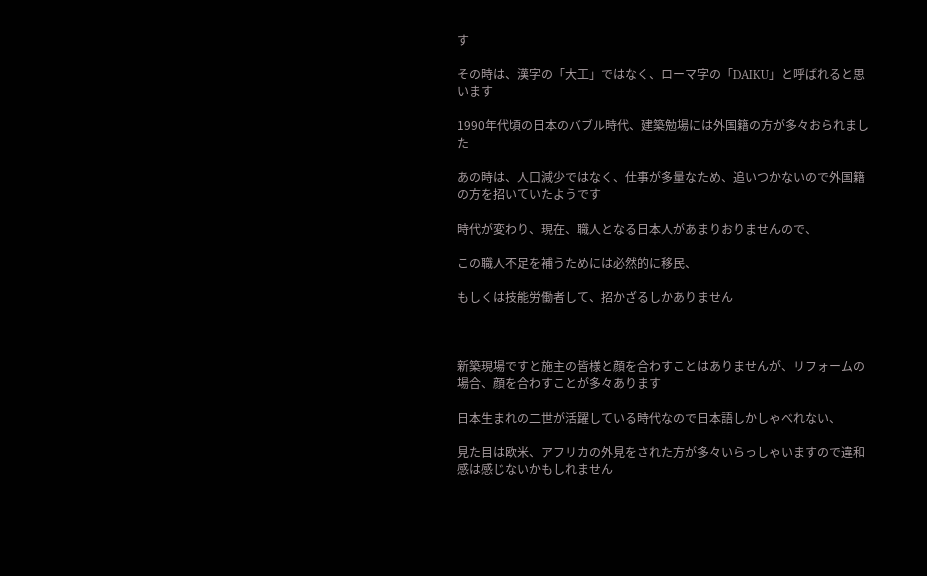す

その時は、漢字の「大工」ではなく、ローマ字の「DAIKU」と呼ばれると思います

1990年代頃の日本のバブル時代、建築勉場には外国籍の方が多々おられました

あの時は、人口減少ではなく、仕事が多量なため、追いつかないので外国籍の方を招いていたようです

時代が変わり、現在、職人となる日本人があまりおりませんので、

この職人不足を補うためには必然的に移民、

もしくは技能労働者して、招かざるしかありません



新築現場ですと施主の皆様と顔を合わすことはありませんが、リフォームの場合、顔を合わすことが多々あります

日本生まれの二世が活躍している時代なので日本語しかしゃべれない、

見た目は欧米、アフリカの外見をされた方が多々いらっしゃいますので違和感は感じないかもしれません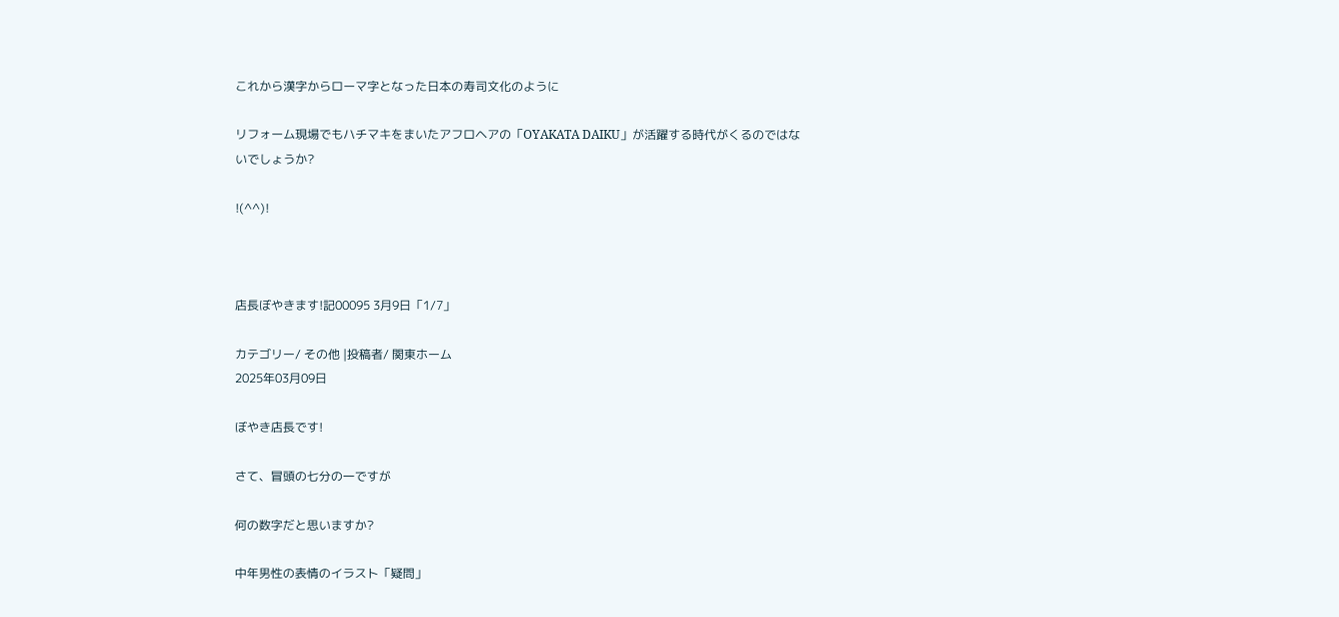これから漢字からローマ字となった日本の寿司文化のように

リフォーム現場でもハチマキをまいたアフロヘアの「OYAKATA DAIKU」が活躍する時代がくるのではないでしょうか?

!(^^)!



店長ぼやきます!記00095 3月9日「1/7」

カテゴリー/ その他 |投稿者/ 関東ホーム
2025年03月09日

ぼやき店長です!

さて、冒頭の七分の一ですが

何の数字だと思いますか?

中年男性の表情のイラスト「疑問」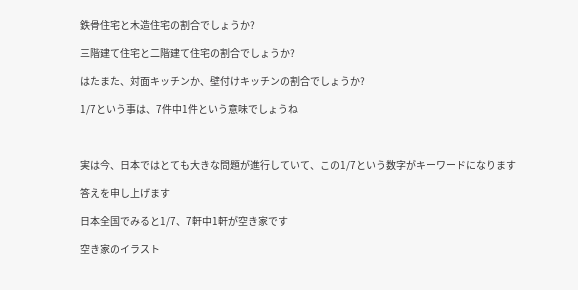鉄骨住宅と木造住宅の割合でしょうか?

三階建て住宅と二階建て住宅の割合でしょうか?

はたまた、対面キッチンか、壁付けキッチンの割合でしょうか?

1/7という事は、7件中1件という意味でしょうね



実は今、日本ではとても大きな問題が進行していて、この1/7という数字がキーワードになります

答えを申し上げます

日本全国でみると1/7、7軒中1軒が空き家です

空き家のイラスト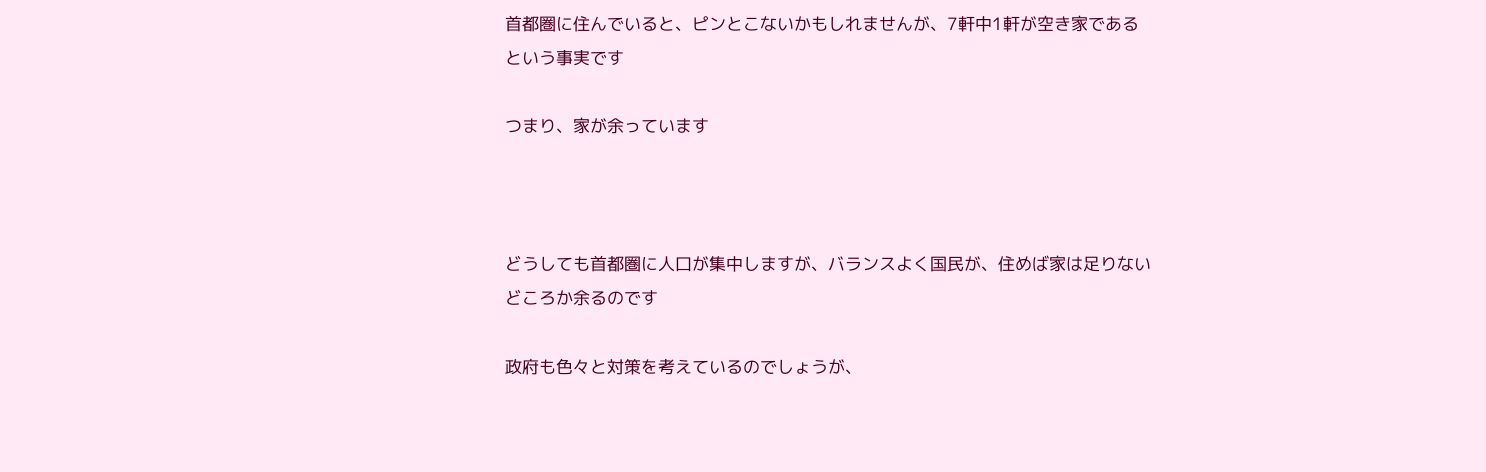首都圏に住んでいると、ピンとこないかもしれませんが、7軒中1軒が空き家であるという事実です

つまり、家が余っています



どうしても首都圏に人口が集中しますが、バランスよく国民が、住めば家は足りないどころか余るのです

政府も色々と対策を考えているのでしょうが、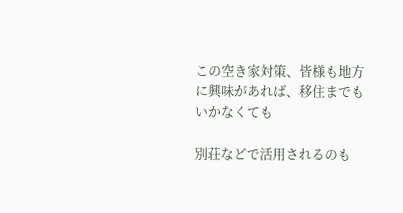この空き家対策、皆様も地方に興味があれば、移住までもいかなくても

別荘などで活用されるのも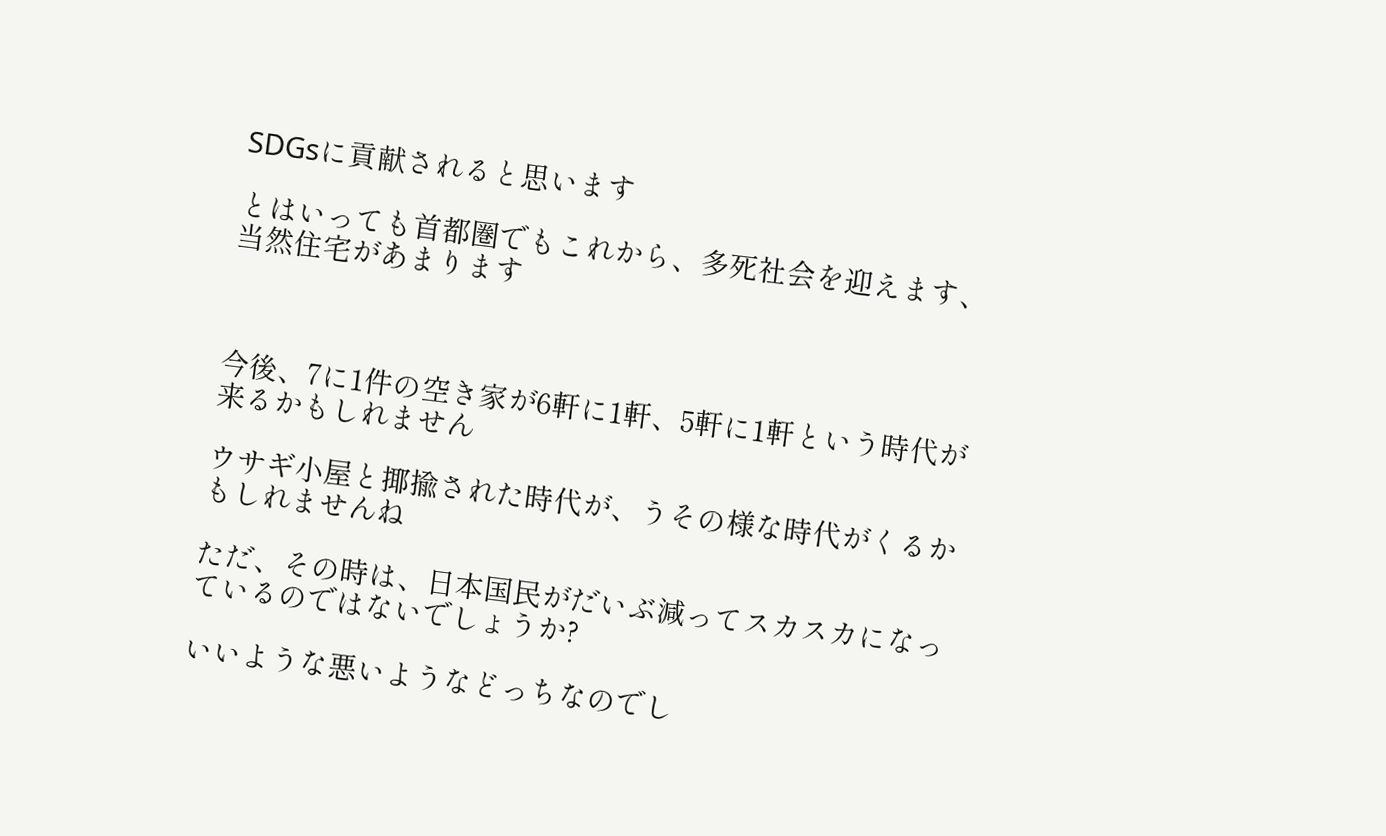SDGsに貢献されると思います

とはいっても首都圏でもこれから、多死社会を迎えます、当然住宅があまります



今後、7に1件の空き家が6軒に1軒、5軒に1軒という時代が来るかもしれません

ウサギ小屋と揶揄された時代が、うその様な時代がくるかもしれませんね

ただ、その時は、日本国民がだいぶ減ってスカスカになっているのではないでしょうか?

いいような悪いようなどっちなのでし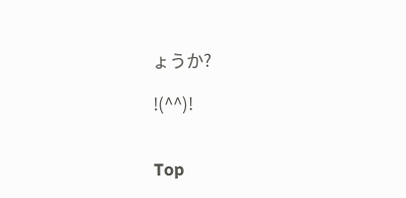ょうか?

!(^^)!


Top